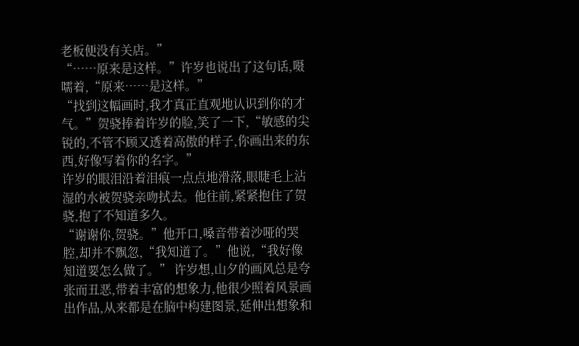老板便没有关店。”
“……原来是这样。”许岁也说出了这句话,嗫嚅着,“原来……是这样。”
“找到这幅画时,我才真正直观地认识到你的才气。”贺骁捧着许岁的脸,笑了一下,“敏感的尖锐的,不管不顾又透着高傲的样子,你画出来的东西,好像写着你的名字。”
许岁的眼泪沿着泪痕一点点地滑落,眼睫毛上沾湿的水被贺骁亲吻拭去。他往前,紧紧抱住了贺骁,抱了不知道多久。
“谢谢你,贺骁。”他开口,嗓音带着沙哑的哭腔,却并不飘忽,“我知道了。”他说,“我好像知道要怎么做了。” 许岁想,山夕的画风总是夸张而丑恶,带着丰富的想象力,他很少照着风景画出作品,从来都是在脑中构建图景,延伸出想象和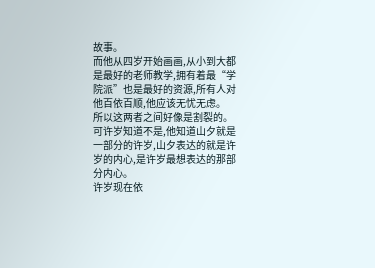故事。
而他从四岁开始画画,从小到大都是最好的老师教学,拥有着最“学院派”也是最好的资源,所有人对他百依百顺,他应该无忧无虑。
所以这两者之间好像是割裂的。
可许岁知道不是,他知道山夕就是一部分的许岁,山夕表达的就是许岁的内心,是许岁最想表达的那部分内心。
许岁现在依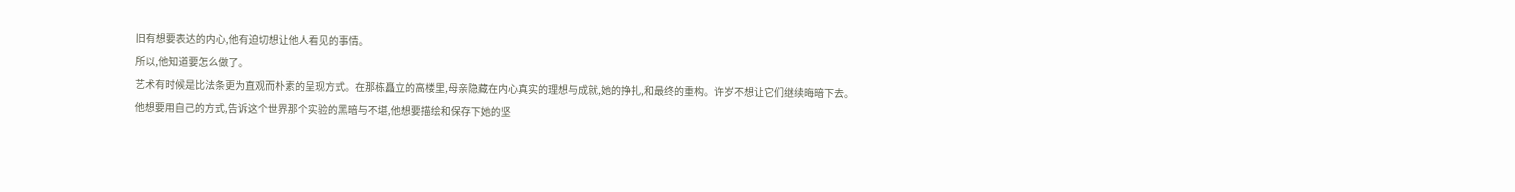旧有想要表达的内心,他有迫切想让他人看见的事情。
所以,他知道要怎么做了。
艺术有时候是比法条更为直观而朴素的呈现方式。在那栋矗立的高楼里,母亲隐藏在内心真实的理想与成就,她的挣扎,和最终的重构。许岁不想让它们继续晦暗下去。
他想要用自己的方式,告诉这个世界那个实验的黑暗与不堪,他想要描绘和保存下她的坚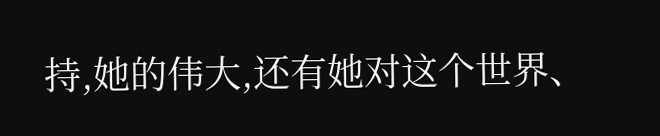持,她的伟大,还有她对这个世界、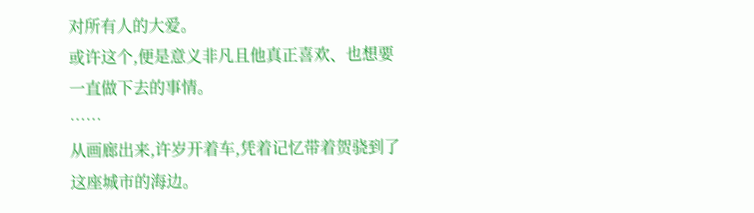对所有人的大爱。
或许这个,便是意义非凡且他真正喜欢、也想要一直做下去的事情。
……
从画廊出来,许岁开着车,凭着记忆带着贺骁到了这座城市的海边。